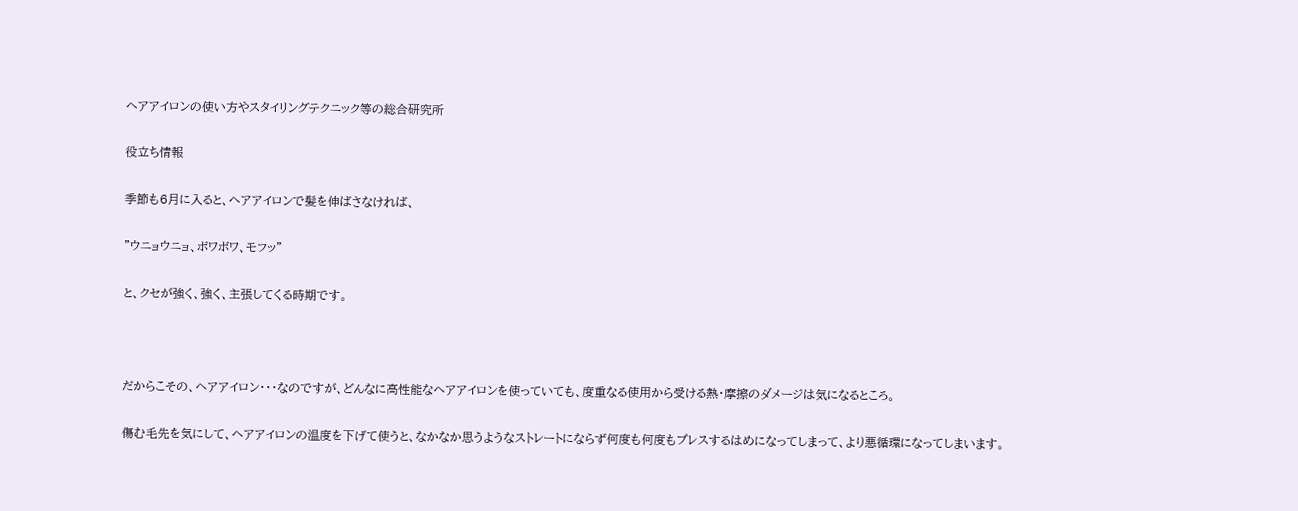ヘアアイロンの使い方やスタイリングテクニック等の総合研究所

役立ち情報

季節も6月に入ると、ヘアアイロンで髪を伸ばさなければ、

"ウニョウニョ、ボワボワ、モフッ"

と、クセが強く、強く、主張してくる時期です。



だからこその、ヘアアイロン・・・なのですが、どんなに高性能なヘアアイロンを使っていても、度重なる使用から受ける熱・摩擦のダメージは気になるところ。

傷む毛先を気にして、ヘアアイロンの温度を下げて使うと、なかなか思うようなストレートにならず何度も何度もプレスするはめになってしまって、より悪循環になってしまいます。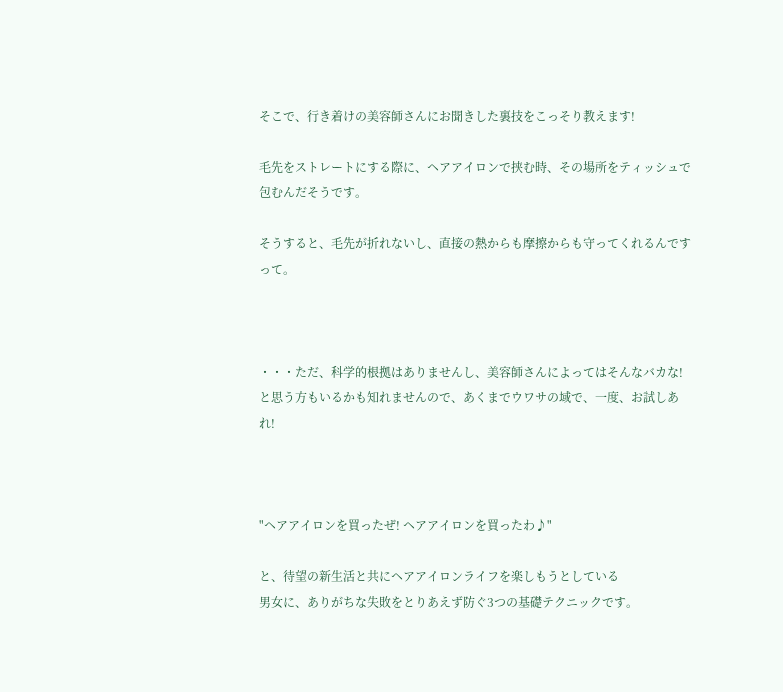そこで、行き着けの美容師さんにお聞きした裏技をこっそり教えます!

毛先をストレートにする際に、ヘアアイロンで挟む時、その場所をティッシュで包むんだそうです。

そうすると、毛先が折れないし、直接の熱からも摩擦からも守ってくれるんですって。



・・・ただ、科学的根拠はありませんし、美容師さんによってはそんなバカな!と思う方もいるかも知れませんので、あくまでウワサの域で、一度、お試しあれ!



"ヘアアイロンを買ったぜ! ヘアアイロンを買ったわ♪"

と、待望の新生活と共にヘアアイロンライフを楽しもうとしている
男女に、ありがちな失敗をとりあえず防ぐ3つの基礎テクニックです。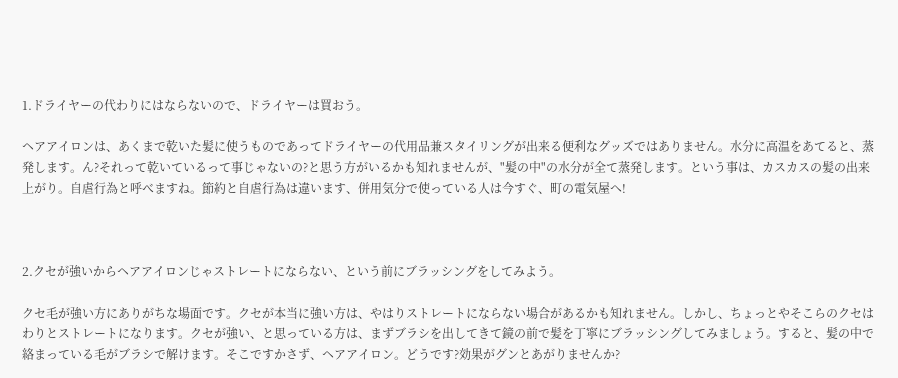1.ドライヤーの代わりにはならないので、ドライヤーは買おう。

ヘアアイロンは、あくまで乾いた髪に使うものであってドライヤーの代用品兼スタイリングが出来る便利なグッズではありません。水分に高温をあてると、蒸発します。ん?それって乾いているって事じゃないの?と思う方がいるかも知れませんが、"髪の中"の水分が全て蒸発します。という事は、カスカスの髪の出来上がり。自虐行為と呼べますね。節約と自虐行為は違います、併用気分で使っている人は今すぐ、町の電気屋へ!



2.クセが強いからヘアアイロンじゃストレートにならない、という前にブラッシングをしてみよう。

クセ毛が強い方にありがちな場面です。クセが本当に強い方は、やはりストレートにならない場合があるかも知れません。しかし、ちょっとやそこらのクセはわりとストレートになります。クセが強い、と思っている方は、まずブラシを出してきて鏡の前で髪を丁寧にブラッシングしてみましょう。すると、髪の中で絡まっている毛がブラシで解けます。そこですかさず、ヘアアイロン。どうです?効果がグンとあがりませんか?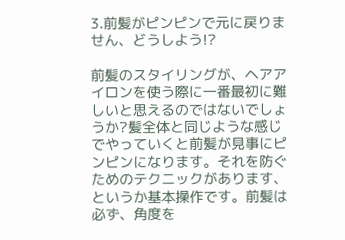3.前髪がピンピンで元に戻りません、どうしよう!?

前髪のスタイリングが、ヘアアイロンを使う際に一番最初に難しいと思えるのではないでしょうか?髪全体と同じような感じでやっていくと前髪が見事にピンピンになります。それを防ぐためのテクニックがあります、というか基本操作です。前髪は必ず、角度を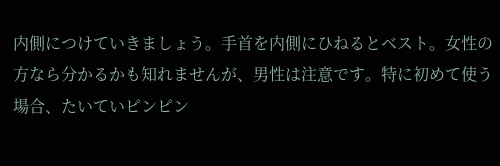内側につけていきましょう。手首を内側にひねるとベスト。女性の方なら分かるかも知れませんが、男性は注意です。特に初めて使う場合、たいていピンピン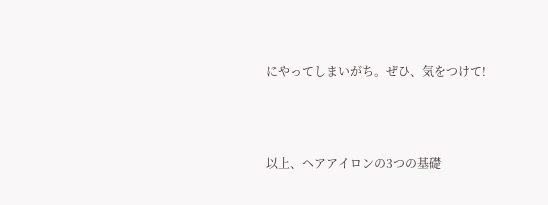にやってしまいがち。ぜひ、気をつけて!



以上、ヘアアイロンの3つの基礎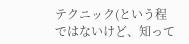テクニック(という程ではないけど、知って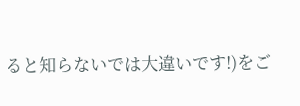ると知らないでは大違いです!)をご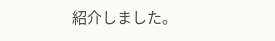紹介しました。